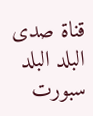قناة صدى البلد البلد سبورت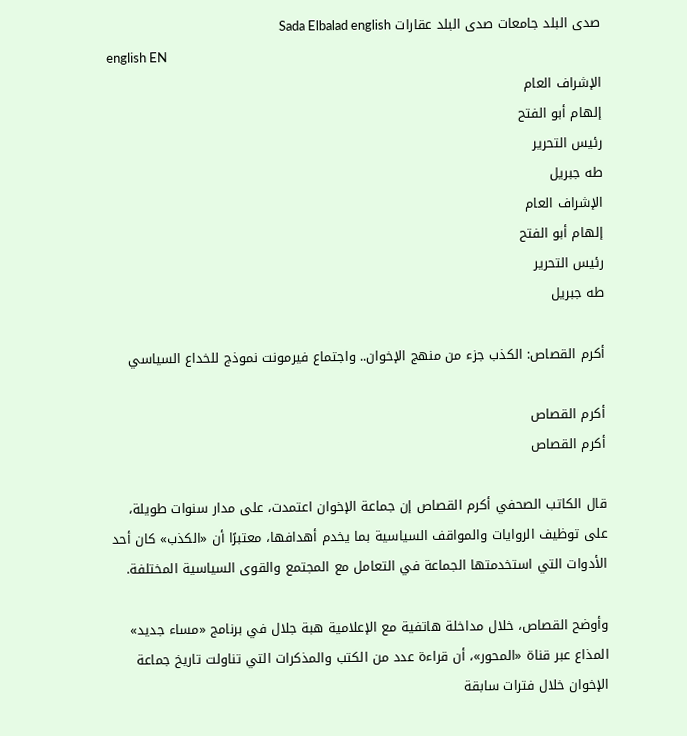صدى البلد جامعات صدى البلد عقارات Sada Elbalad english
english EN
الإشراف العام
إلهام أبو الفتح
رئيس التحرير
طه جبريل
الإشراف العام
إلهام أبو الفتح
رئيس التحرير
طه جبريل

أكرم القصاص: الكذب جزء من منهج الإخوان.. واجتماع فيرمونت نموذج للخداع السياسي

أكرم القصاص
أكرم القصاص

قال الكاتب الصحفي أكرم القصاص إن جماعة الإخوان اعتمدت، على مدار سنوات طويلة، على توظيف الروايات والمواقف السياسية بما يخدم أهدافها، معتبرًا أن «الكذب» كان أحد الأدوات التي استخدمتها الجماعة في التعامل مع المجتمع والقوى السياسية المختلفة.

وأوضح القصاص، خلال مداخلة هاتفية مع الإعلامية هبة جلال في برنامج «مساء جديد» المذاع عبر قناة «المحور»، أن قراءة عدد من الكتب والمذكرات التي تناولت تاريخ جماعة الإخوان خلال فترات سابقة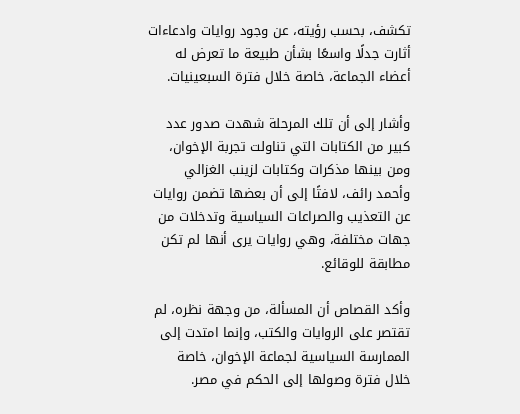تكشف، بحسب رؤيته، عن وجود روايات وادعاءات أثارت جدلًا واسعًا بشأن طبيعة ما تعرض له أعضاء الجماعة، خاصة خلال فترة السبعينيات.

وأشار إلى أن تلك المرحلة شهدت صدور عدد كبير من الكتابات التي تناولت تجربة الإخوان، ومن بينها مذكرات وكتابات لزينب الغزالي وأحمد رائف، لافتًا إلى أن بعضها تضمن روايات عن التعذيب والصراعات السياسية وتدخلات من جهات مختلفة، وهي روايات يرى أنها لم تكن مطابقة للوقائع.

وأكد القصاص أن المسألة، من وجهة نظره، لم تقتصر على الروايات والكتب، وإنما امتدت إلى الممارسة السياسية لجماعة الإخوان، خاصة خلال فترة وصولها إلى الحكم في مصر.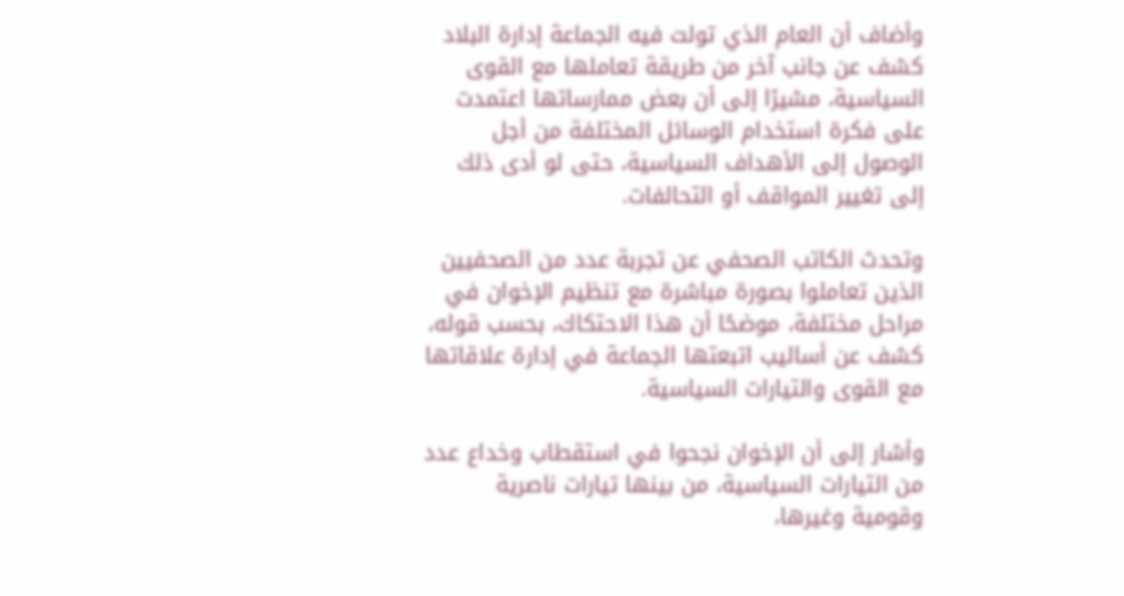وأضاف أن العام الذي تولت فيه الجماعة إدارة البلاد كشف عن جانب آخر من طريقة تعاملها مع القوى السياسية، مشيرًا إلى أن بعض ممارساتها اعتمدت على فكرة استخدام الوسائل المختلفة من أجل الوصول إلى الأهداف السياسية، حتى لو أدى ذلك إلى تغيير المواقف أو التحالفات.

وتحدث الكاتب الصحفي عن تجربة عدد من الصحفيين الذين تعاملوا بصورة مباشرة مع تنظيم الإخوان في مراحل مختلفة، موضحًا أن هذا الاحتكاك، بحسب قوله، كشف عن أساليب اتبعتها الجماعة في إدارة علاقاتها مع القوى والتيارات السياسية.

وأشار إلى أن الإخوان نجحوا في استقطاب وخداع عدد من التيارات السياسية، من بينها تيارات ناصرية وقومية وغيرها،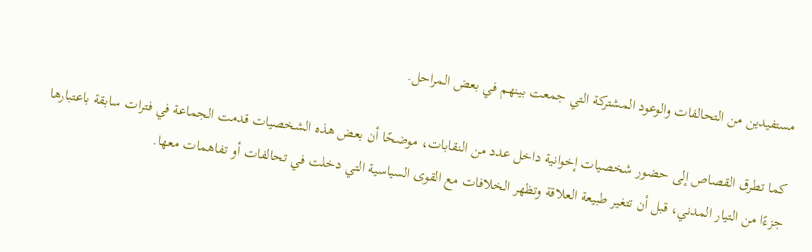مستفيدين من التحالفات والوعود المشتركة التي جمعت بينهم في بعض المراحل.

كما تطرق القصاص إلى حضور شخصيات إخوانية داخل عدد من النقابات، موضحًا أن بعض هذه الشخصيات قدمت الجماعة في فترات سابقة باعتبارها جزءًا من التيار المدني، قبل أن تتغير طبيعة العلاقة وتظهر الخلافات مع القوى السياسية التي دخلت في تحالفات أو تفاهمات معها.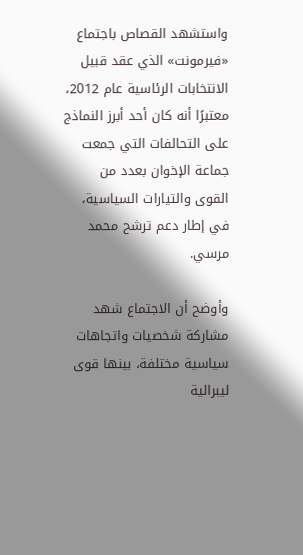واستشهد القصاص باجتماع «فيرمونت» الذي عقد قبيل الانتخابات الرئاسية عام 2012، معتبرًا أنه كان أحد أبرز النماذج على التحالفات التي جمعت جماعة الإخوان بعدد من القوى والتيارات السياسية، في إطار دعم ترشح محمد مرسي.

وأوضح أن الاجتماع شهد مشاركة شخصيات واتجاهات سياسية مختلفة، بينها قوى ليبرالية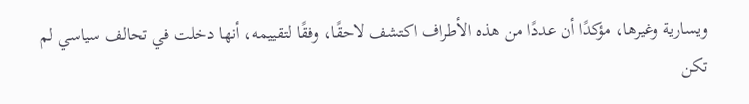ويسارية وغيرها، مؤكدًا أن عددًا من هذه الأطراف اكتشف لاحقًا، وفقًا لتقييمه، أنها دخلت في تحالف سياسي لم تكن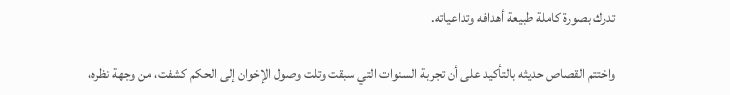تدرك بصورة كاملة طبيعة أهدافه وتداعياته.

واختتم القصاص حديثه بالتأكيد على أن تجربة السنوات التي سبقت وتلت وصول الإخوان إلى الحكم كشفت، من وجهة نظره،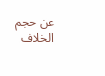عن حجم الخلاف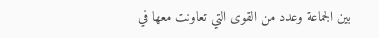بين الجماعة وعدد من القوى التي تعاونت معها في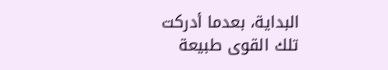البداية، بعدما أدركت تلك القوى طبيعة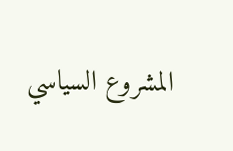المشروع السياسي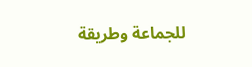للجماعة وطريقة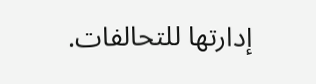إدارتها للتحالفات.